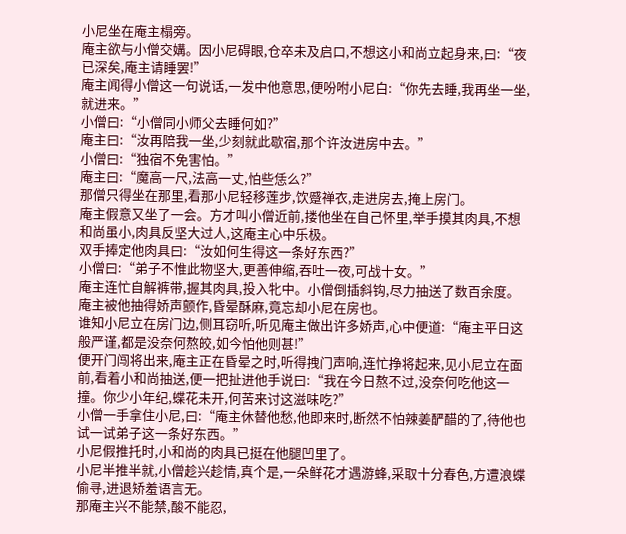小尼坐在庵主榻旁。
庵主欲与小僧交媾。因小尼碍眼,仓卒未及启口,不想这小和尚立起身来,曰:“夜已深矣,庵主请睡罢!”
庵主闻得小僧这一句说话,一发中他意思,便吩咐小尼白:“你先去睡,我再坐一坐,就进来。”
小僧曰:“小僧同小师父去睡何如?”
庵主曰:“汝再陪我一坐,少刻就此歇宿,那个许汝进房中去。”
小僧曰:“独宿不免害怕。”
庵主曰:“魔高一尺,法高一丈,怕些恁么?”
那僧只得坐在那里,看那小尼轻移莲步,饮蹙禅衣,走进房去,掩上房门。
庵主假意又坐了一会。方才叫小僧近前,搂他坐在自己怀里,举手摸其肉具,不想和尚虽小,肉具反坚大过人,这庵主心中乐极。
双手捧定他肉具曰:“汝如何生得这一条好东西?”
小僧曰:“弟子不惟此物坚大,更善伸缩,吞吐一夜,可战十女。”
庵主连忙自解裤带,握其肉具,投入牝中。小僧倒插斜钩,尽力抽送了数百余度。
庵主被他抽得娇声颤作,昏晕酥麻,竟忘却小尼在房也。
谁知小尼立在房门边,侧耳窃听,听见庵主做出许多娇声,心中便道:“庵主平日这般严谨,都是没奈何熬皎,如今怕他则甚!”
便开门闯将出来,庵主正在昏晕之时,听得拽门声响,连忙挣将起来,见小尼立在面前,看着小和尚抽送,便一把扯进他手说曰:“我在今日熬不过,没奈何吃他这一撞。你少小年纪,蝶花未开,何苦来讨这滋味吃?”
小僧一手拿住小尼,曰:“庵主休替他愁,他即来时,断然不怕辣姜酽醋的了,待他也试一试弟子这一条好东西。”
小尼假推托时,小和尚的肉具已挺在他腿凹里了。
小尼半推半就,小僧趁兴趁情,真个是,一朵鲜花才遇游蜂,采取十分春色,方遭浪蝶偷寻,进退矫羞语言无。
那庵主兴不能禁,酸不能忍,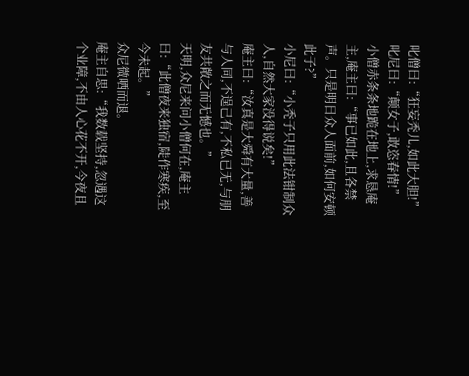叱僧曰:“狂妄秃儿,如此大胆!”
叱尼曰:“颠女子,敢恣春情!”
小僧赤条条地跪在地上,求恳庵主,庵主曰:“事已如此,且各禁声。只是明日众人面前,如何安顿此子?”
小尼曰:“小秃子只用此法钳制众人,自然大家没得说矣!”
庵主曰:“汝真是大舜有大量,善与人同,不逞己有,不私已无,与朋友共敞之而无憾也。”
天明,众尼来问小僧何在,庵主曰:“此僧夜来独宿,陡作寒疾,至今未起。”
众尼微哂而退。
庵主自思:“我数载坚持,忽遇这个业障,不由人心花不开,今夜且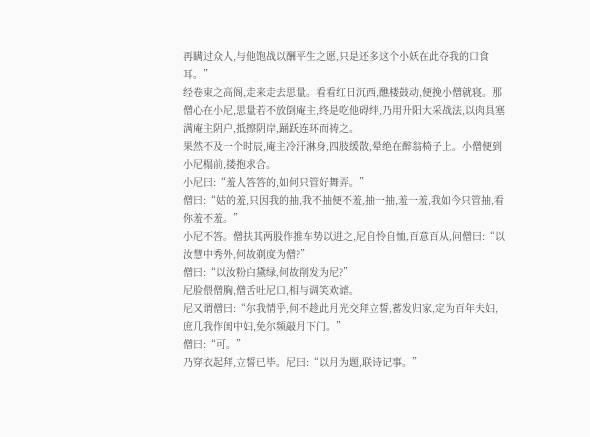再瞒过众人,与他饱战以酬平生之愿,只是还多这个小妖在此夺我的口食耳。”
经卷束之高阁,走来走去思量。看看红日沉西,醮楼鼓动,便挽小僧就寝。那僧心在小尼,思量若不放倒庵主,终是吃他碍绊,乃用升阳大采战法,以肉具塞满庵主阴户,抵擦阴岸,踊跃连环而祷之。
果然不及一个时辰,庵主冷汗淋身,四肢缓散,晕绝在醉翁椅子上。小僧便到小尼榻前,搂抱求合。
小尼曰:“羞人答答的,如何只管好舞弄。”
僧曰:“姑的羞,只因我的抽,我不抽便不羞,抽一抽,羞一羞,我如今只管抽,看你羞不羞。”
小尼不答。僧扶其两股作推车势以进之,尼自怜自恤,百意百从,问僧曰:“以汝慧中秀外,何故剃度为僧?”
僧曰:“以汝粉白黛绿,何故削发为尼?”
尼脸偎僧胸,僧舌吐尼口,相与调笑欢谑。
尼又谓僧曰:“尔我情乎,何不趁此月光交拜立誓,蓄发归家,定为百年夫妇,庶几我作闺中妇,免尔频敲月下门。”
僧曰:“可。”
乃穿衣起拜,立誓已毕。尼曰:“以月为题,联诗记事。”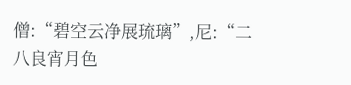僧:“碧空云净展琉璃”,尼:“二八良宵月色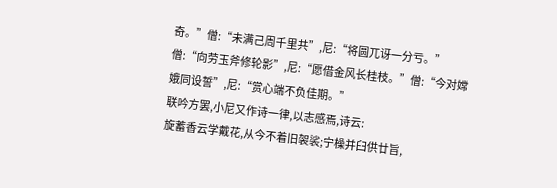奇。”僧:“未满己周千里共”,尼:“将圆兀讶一分亏。”僧:“向劳玉斧修轮影”,尼:“愿借金风长桂枝。”僧:“今对嫦娥同设誓”,尼:“赏心端不负佳期。”
联吟方罢,小尼又作诗一律,以志感焉,诗云:
旋蓄香云学戴花,从今不着旧袈裟;宁橾并臼供廿旨,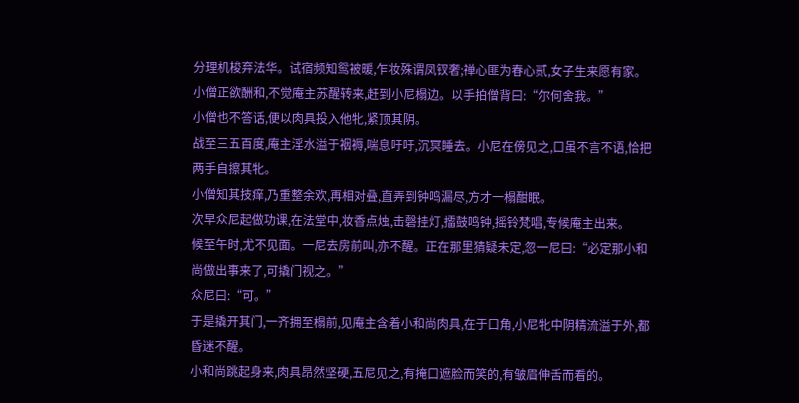分理机梭弃法华。试宿频知鸳被暖,乍妆殊谓凤钗奢;禅心匪为春心贰,女子生来愿有家。
小僧正欲酬和,不觉庵主苏醒转来,赶到小尼榻边。以手拍僧背曰:“尔何舍我。”
小僧也不答话,便以肉具投入他牝,紧顶其阴。
战至三五百度,庵主淫水溢于裀褥,喘息吁吁,沉冥睡去。小尼在傍见之,口虽不言不语,恰把两手自擦其牝。
小僧知其技痒,乃重整余欢,再相对叠,直弄到钟鸣漏尽,方才一榻酣眠。
次早众尼起做功课,在法堂中,妆香点烛,击磬挂灯,擂鼓鸣钟,摇铃梵唱,专候庵主出来。
候至午时,尤不见面。一尼去房前叫,亦不醒。正在那里猜疑未定,忽一尼曰:“必定那小和尚做出事来了,可撬门视之。”
众尼曰:“可。”
于是撬开其门,一齐拥至榻前,见庵主含着小和尚肉具,在于口角,小尼牝中阴精流溢于外,都昏迷不醒。
小和尚跳起身来,肉具昂然坚硬,五尼见之,有掩口遮脸而笑的,有皱眉伸舌而看的。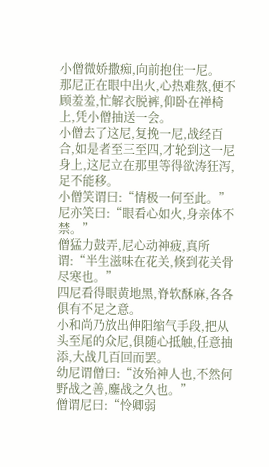小僧微娇撒痴,向前抱住一尼。
那尼正在眼中出火,心热难熬,便不顾羞羞,忙解衣脱裤,仰卧在禅椅上,凭小僧抽送一会。
小僧去了这尼,复挽一尼,战经百合,如是者至三至四,才轮到这一尼身上,这尼立在那里等得欲涛狂泻,足不能移。
小僧笑谓曰:“情极一何至此。”
尼亦笑曰:“眼看心如火,身亲体不禁。”
僧猛力鼓弄,尼心动神疲,真所谓:“半生滋味在花关,倏到花关骨尽寒也。”
四尼看得眼黄地黑,脊软酥麻,各各俱有不足之意。
小和尚乃放出伸阳缩气手段,把从头至尾的众尼,俱随心抵触,任意抽添,大战几百回而罢。
幼尼谓僧曰:“汝殆神人也,不然何野战之善,鏖战之久也。”
僧谓尼曰:“怜卿弱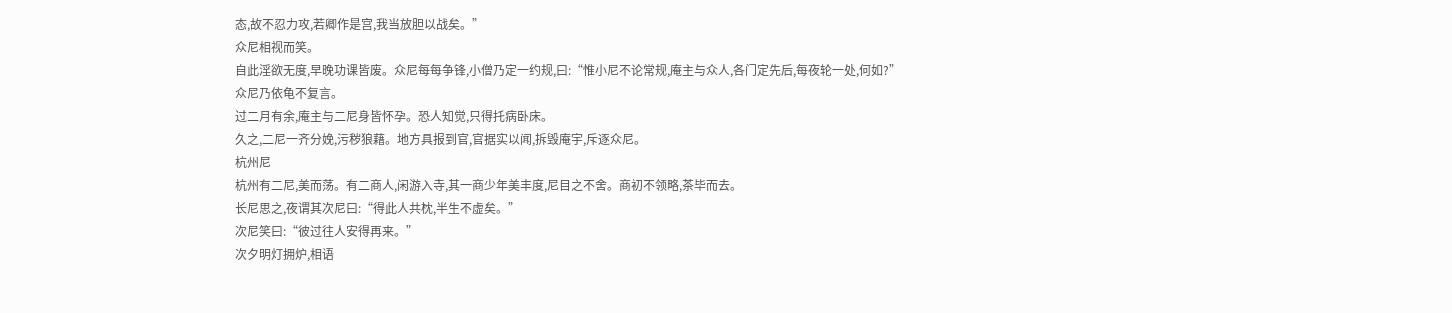态,故不忍力攻,若卿作是宫,我当放胆以战矣。”
众尼相视而笑。
自此淫欲无度,早晚功课皆废。众尼每每争锋,小僧乃定一约规,曰:“惟小尼不论常规,庵主与众人,各门定先后,每夜轮一处,何如?”
众尼乃依龟不复言。
过二月有余,庵主与二尼身皆怀孕。恐人知觉,只得托病卧床。
久之,二尼一齐分娩,污秽狼藉。地方具报到官,官据实以闻,拆毁庵宇,斥逐众尼。
杭州尼
杭州有二尼,美而荡。有二商人,闲游入寺,其一商少年美丰度,尼目之不舍。商初不领略,茶毕而去。
长尼思之,夜谓其次尼曰:“得此人共枕,半生不虚矣。”
次尼笑曰:“彼过往人安得再来。”
次夕明灯拥炉,相语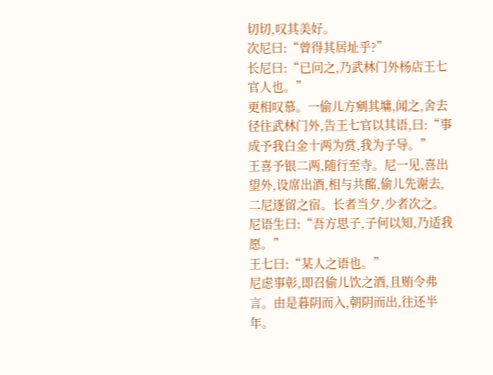切切,叹其美好。
次尼曰:“曾得其居址乎?”
长尼曰:“已问之,乃武林门外杨店王七官人也。”
更相叹慕。一偷儿方剜其墉,闻之,舍去径往武林门外,告王七官以其语,曰:“事成予我白金十两为赏,我为子导。”
王喜予银二两,随行至寺。尼一见,喜出望外,设席出酒,相与共酩,偷儿先谢去,二尼逐留之宿。长者当夕,少者次之。
尼语生曰:“吾方思子,子何以知,乃适我愿。”
王七曰:“某人之语也。”
尼虑事彰,即召偷儿饮之酒,且贿令弗言。由是暮阴而入,朝阴而出,往还半年。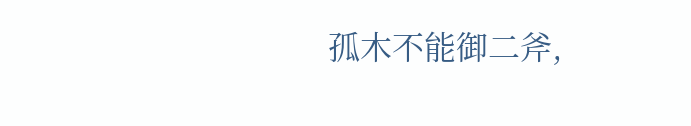孤木不能御二斧,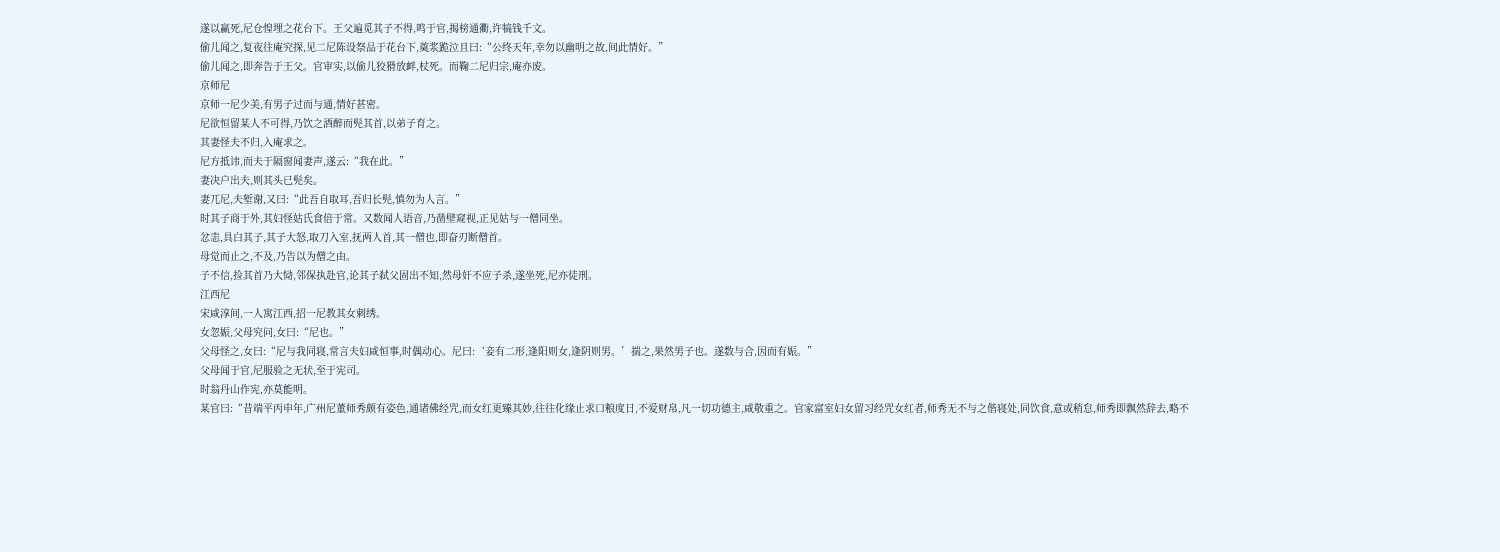遂以赢死,尼仓惶埋之花台下。王父遍觅其子不得,鸣于官,揭榜通衢,许犒钱千文。
偷儿闻之,复夜往庵究探,见二尼陈设祭品于花台下,奠浆跪泣且曰:“公终天年,幸勿以幽明之故,间此情好。”
偷儿闻之,即奔告于王父。官审实,以偷儿狡猾放衅,杖死。而鞠二尼归宗,庵亦废。
京师尼
京师一尼少美,有男子过而与通,情好甚密。
尼欲恒留某人不可得,乃饮之酒醉而髡其首,以弟子育之。
其妻怪夫不归,入庵求之。
尼方抵讳,而夫于隔窗闻妻声,遂云:“我在此。”
妻决户出夫,则其头已髡矣。
妻兀尼,夫堑谢,又曰:“此吾自取耳,吾归长髡,慎勿为人言。”
时其子商于外,其妇怪姑氏食倍于常。又数闻人语音,乃凿壁窥视,正见姑与一僧同坐。
忿恚,具白其子,其子大怒,取刀入室,抚两人首,其一僧也,即奋刃断僧首。
母觉而止之,不及,乃告以为僧之由。
子不信,捡其首乃大恸,邻保执赴官,论其子弑父固出不知,然母奸不应子杀,遂坐死,尼亦徒刑。
江西尼
宋咸淳间,一人寓江西,招一尼教其女刺绣。
女忽娠,父母究问,女曰:“尼也。”
父母怪之,女曰:“尼与我同寝,常言夫妇咸恒事,时偶动心。尼曰:‘妾有二形,逢阳则女,逢阴则男。’揣之,果然男子也。遂数与合,因而有娠。”
父母闻于官,尼服验之无状,至于宪司。
时翁丹山作宪,亦莫能明。
某官曰:“昔端平丙申年,广州尼董师秀颇有姿色,通诸佛经咒,而女红更臻其妙,往往化缘止求口粮度日,不爱财帛,凡一切功德主,咸敬重之。官家富室妇女留习经咒女红者,师秀无不与之偕寝处,同饮食,意或稍怠,师秀即飘然辞去,略不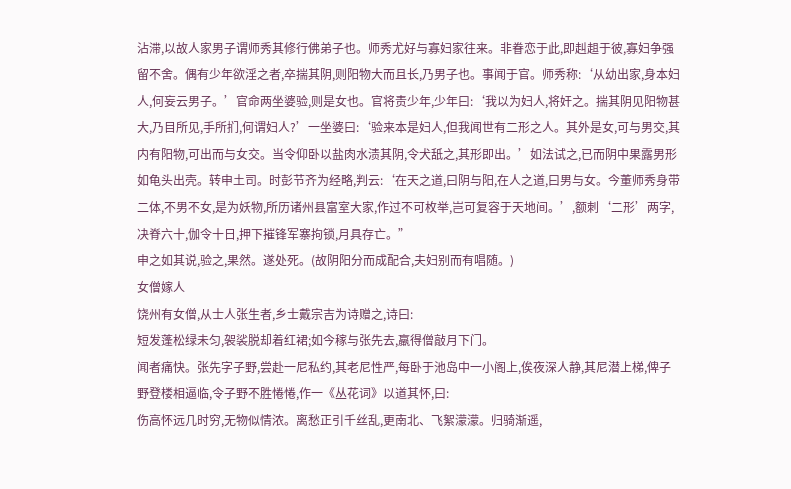沾滞,以故人家男子谓师秀其修行佛弟子也。师秀尤好与寡妇家往来。非眷恋于此,即赳趄于彼,寡妇争强留不舍。偶有少年欲淫之者,卒揣其阴,则阳物大而且长,乃男子也。事闻于官。师秀称:‘从幼出家,身本妇人,何妄云男子。’官命两坐婆验,则是女也。官将责少年,少年曰:‘我以为妇人,将奸之。揣其阴见阳物甚大,乃目所见,手所扪,何谓妇人?’一坐婆曰:‘验来本是妇人,但我闻世有二形之人。其外是女,可与男交,其内有阳物,可出而与女交。当令仰卧以盐肉水渍其阴,令犬舐之,其形即出。’如法试之,已而阴中果露男形如龟头出壳。转申土司。时彭节齐为经略,判云:‘在天之道,曰阴与阳,在人之道,曰男与女。今董师秀身带二体,不男不女,是为妖物,所历诸州县富室大家,作过不可枚举,岂可复容于天地间。’,额刺‘二形’两字,决脊六十,伽令十日,押下摧锋军寨拘锁,月具存亡。”
申之如其说,验之,果然。遂处死。(故阴阳分而成配合,夫妇别而有唱随。)
女僧嫁人
饶州有女僧,从士人张生者,乡士戴宗吉为诗赠之,诗曰:
短发蓬松绿未匀,袈裟脱却着红裙;如今稼与张先去,羸得僧敲月下门。
闻者痛快。张先字子野,尝赴一尼私约,其老尼性严,每卧于池岛中一小阁上,俟夜深人静,其尼潜上梯,俾子野登楼相逼临,令子野不胜惓惓,作一《丛花词》以道其怀,曰:
伤高怀远几时穷,无物似情浓。离愁正引千丝乱,更南北、飞絮濛濛。归骑渐遥,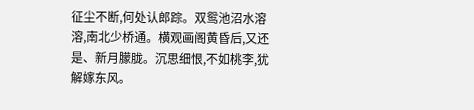征尘不断,何处认郎踪。双鸳池沼水溶溶,南北少桥通。横观画阁黄昏后,又还是、新月朦胧。沉思细恨,不如桃李,犹解嫁东风。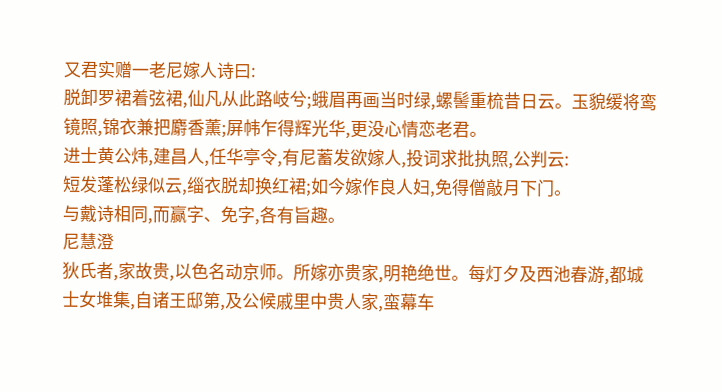又君实赠一老尼嫁人诗曰:
脱卸罗裙着弦裙,仙凡从此路岐兮;蛾眉再画当时绿,螺髻重梳昔日云。玉貌缓将鸾镜照,锦衣兼把麝香薰;屏帏乍得辉光华,更没心情恋老君。
进士黄公炜,建昌人,任华亭令,有尼蓄发欲嫁人,投词求批执照,公判云:
短发蓬松绿似云,缁衣脱却换红裙;如今嫁作良人妇,免得僧敲月下门。
与戴诗相同,而赢字、免字,各有旨趣。
尼慧澄
狄氏者,家故贵,以色名动京师。所嫁亦贵家,明艳绝世。每灯夕及西池春游,都城士女堆集,自诸王邸第,及公候戚里中贵人家,蛮幕车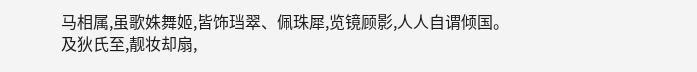马相属,虽歌姝舞姬,皆饰珰翠、佩珠犀,览镜顾影,人人自谓倾国。
及狄氏至,靓妆却扇,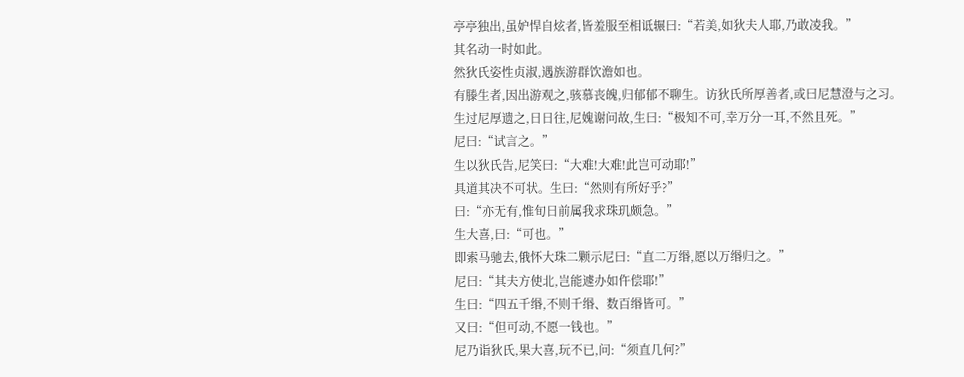亭亭独出,虽妒悍自炫者,皆羞服至相诋辗曰:“若美,如狄夫人耶,乃敢凌我。”
其名动一时如此。
然狄氏姿性贞淑,遇族游群饮澹如也。
有滕生者,因出游观之,骇慕丧魄,归郁郁不聊生。访狄氏所厚善者,或曰尼慧澄与之习。
生过尼厚遗之,日日往,尼媿谢问故,生曰:“极知不可,幸万分一耳,不然且死。”
尼曰:“试言之。”
生以狄氏告,尼笑曰:“大难!大难!此岂可动耶!”
具道其决不可状。生曰:“然则有所好乎?”
曰:“亦无有,惟旬日前属我求珠玑颇急。”
生大喜,曰:“可也。”
即索马驰去,俄怀大珠二颗示尼曰:“直二万缗,愿以万缗归之。”
尼曰:“其夫方使北,岂能遽办如仵偿耶!”
生曰:“四五千缗,不则千缗、数百缗皆可。”
又曰:“但可动,不愿一钱也。”
尼乃诣狄氏,果大喜,玩不已,问:“须直几何?”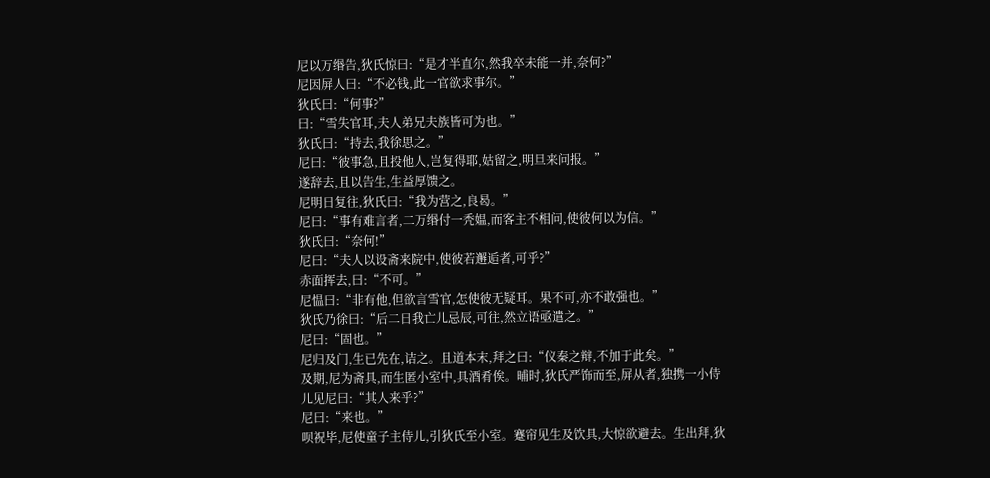尼以万缗告,狄氏惊曰:“是才半直尔,然我卒未能一并,奈何?”
尼因屏人曰:“不必钱,此一官欲求事尔。”
狄氏曰:“何事?”
曰:“雪失官耳,夫人弟兄夫族皆可为也。”
狄氏曰:“持去,我徐思之。”
尼曰:“彼事急,且投他人,岂复得耶,姑留之,明旦来问报。”
遂辞去,且以告生,生益厚馈之。
尼明日复往,狄氏曰:“我为营之,良曷。”
尼曰:“事有难言者,二万缗付一秃媪,而客主不相问,使彼何以为信。”
狄氏曰:“奈何!”
尼曰:“夫人以设斋来院中,使彼若邂逅者,可乎?”
赤面挥去,曰:“不可。”
尼愠曰:“非有他,但欲言雪官,怎使彼无疑耳。果不可,亦不敢强也。”
狄氏乃徐曰:“后二日我亡儿忌辰,可往,然立语亟遣之。”
尼曰:“固也。”
尼归及门,生已先在,诘之。且道本末,拜之曰:“仪秦之辩,不加于此矣。”
及期,尼为斋具,而生匿小室中,具酒肴俟。晡时,狄氏严饰而至,屏从者,独携一小侍儿见尼曰:“其人来乎?”
尼曰:“来也。”
呗祝毕,尼使童子主侍儿,引狄氏至小室。蹇帘见生及饮具,大惊欲避去。生出拜,狄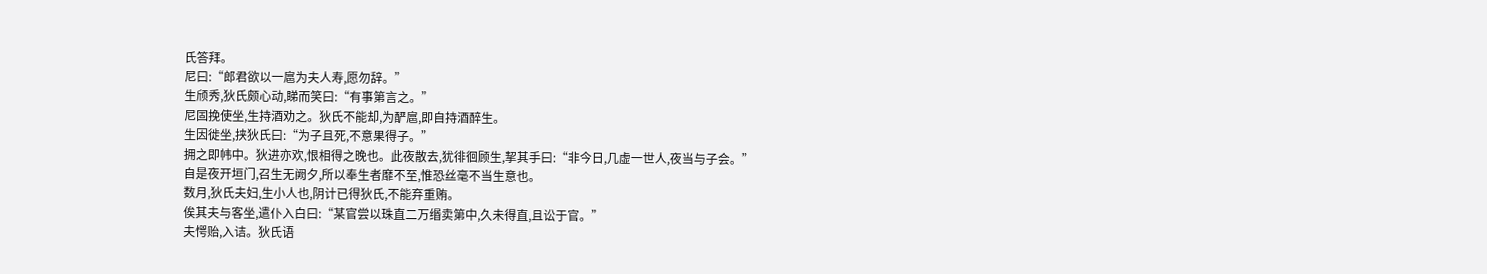氏答拜。
尼曰:“郎君欲以一扈为夫人寿,愿勿辞。”
生颀秀,狄氏颇心动,睇而笑曰:“有事第言之。”
尼固挽使坐,生持酒劝之。狄氏不能却,为酽扈,即自持酒醉生。
生因徙坐,挟狄氏曰:“为子且死,不意果得子。”
拥之即帏中。狄进亦欢,恨相得之晚也。此夜散去,犹徘徊顾生,挈其手曰:“非今日,几虚一世人,夜当与子会。”
自是夜开垣门,召生无阙夕,所以奉生者靡不至,惟恐丝毫不当生意也。
数月,狄氏夫妇,生小人也,阴计已得狄氏,不能弃重贿。
俟其夫与客坐,遣仆入白曰:“某官尝以珠直二万缗卖第中,久未得直,且讼于官。”
夫愕贻,入诘。狄氏语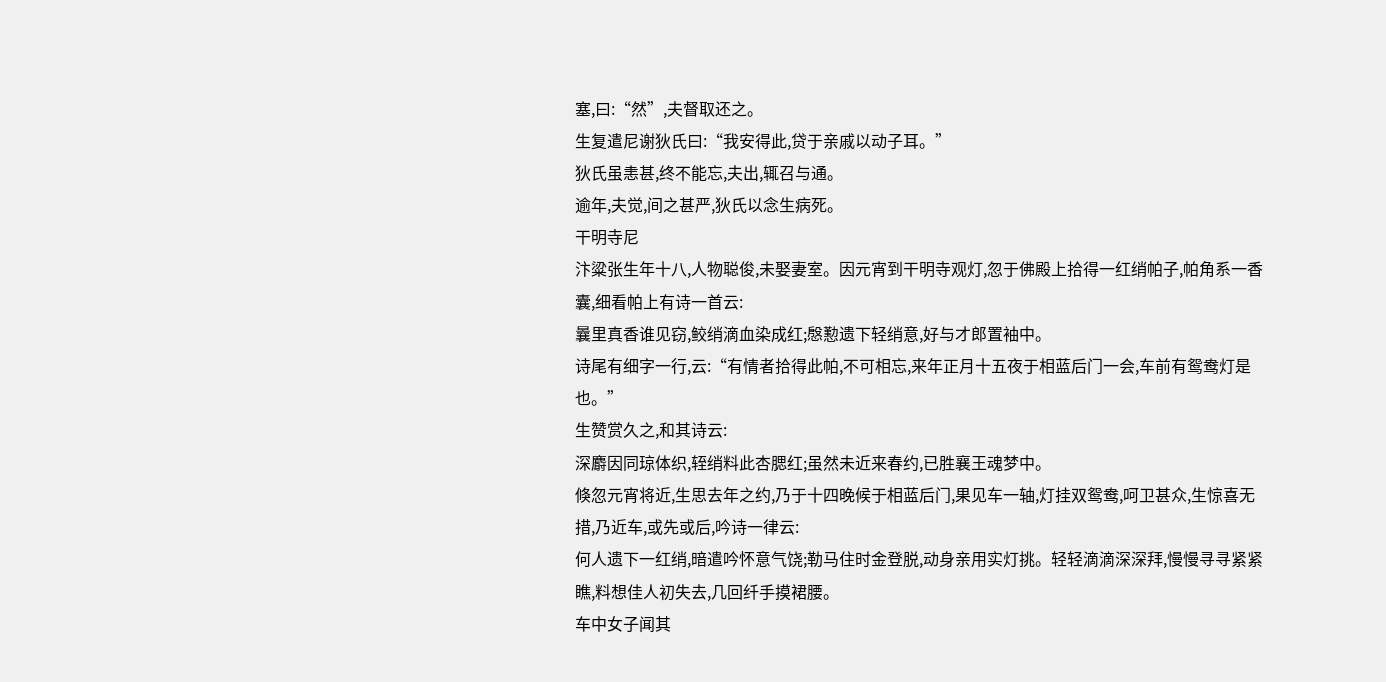塞,曰:“然”,夫督取还之。
生复遣尼谢狄氏曰:“我安得此,贷于亲戚以动子耳。”
狄氏虽恚甚,终不能忘,夫出,辄召与通。
逾年,夫觉,间之甚严,狄氏以念生病死。
干明寺尼
汴粱张生年十八,人物聪俊,未娶妻室。因元宵到干明寺观灯,忽于佛殿上拾得一红绡帕子,帕角系一香囊,细看帕上有诗一首云:
曩里真香谁见窃,鲛绡滴血染成红;慇懃遗下轻绡意,好与才郎置袖中。
诗尾有细字一行,云:“有情者拾得此帕,不可相忘,来年正月十五夜于相蓝后门一会,车前有鸳鸯灯是也。”
生赞赏久之,和其诗云:
深麝因同琼体织,轾绡料此杏腮红;虽然未近来春约,已胜襄王魂梦中。
倏忽元宵将近,生思去年之约,乃于十四晚候于相蓝后门,果见车一轴,灯挂双鸳鸯,呵卫甚众,生惊喜无措,乃近车,或先或后,吟诗一律云:
何人遗下一红绡,暗遣吟怀意气饶;勒马住时金登脱,动身亲用实灯挑。轻轻滴滴深深拜,慢慢寻寻紧紧瞧,料想佳人初失去,几回纤手摸裙腰。
车中女子闻其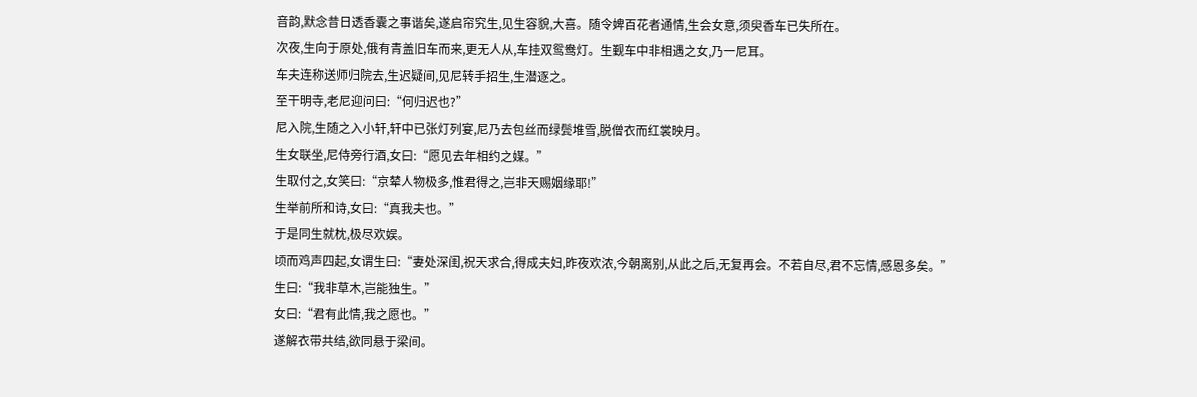音韵,默念昔日透香囊之事谐矣,遂启帘究生,见生容貌,大喜。随令婢百花者通情,生会女意,须臾香车已失所在。
次夜,生向于原处,俄有青盖旧车而来,更无人从,车挂双鸳鸯灯。生觐车中非相遇之女,乃一尼耳。
车夫连称送师归院去,生迟疑间,见尼转手招生,生潜逐之。
至干明寺,老尼迎问曰:“何归迟也?”
尼入院,生随之入小轩,轩中已张灯列宴,尼乃去包丝而绿鬓堆雪,脱僧衣而红裳映月。
生女联坐,尼侍旁行酒,女曰:“愿见去年相约之媒。”
生取付之,女笑曰:“京辇人物极多,惟君得之,岂非天赐姻缘耶!”
生举前所和诗,女曰:“真我夫也。”
于是同生就枕,极尽欢娱。
顷而鸡声四起,女谓生曰:“妻处深闺,祝天求合,得成夫妇,昨夜欢浓,今朝离别,从此之后,无复再会。不若自尽,君不忘情,感恩多矣。”
生曰:“我非草木,岂能独生。”
女曰:“君有此情,我之愿也。”
遂解衣带共结,欲同悬于梁间。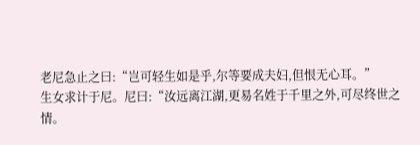老尼急止之曰:“岂可轻生如是乎,尔等要成夫妇,但恨无心耳。”
生女求计于尼。尼曰:“汝远离江湖,更易名姓于千里之外,可尽终世之情。